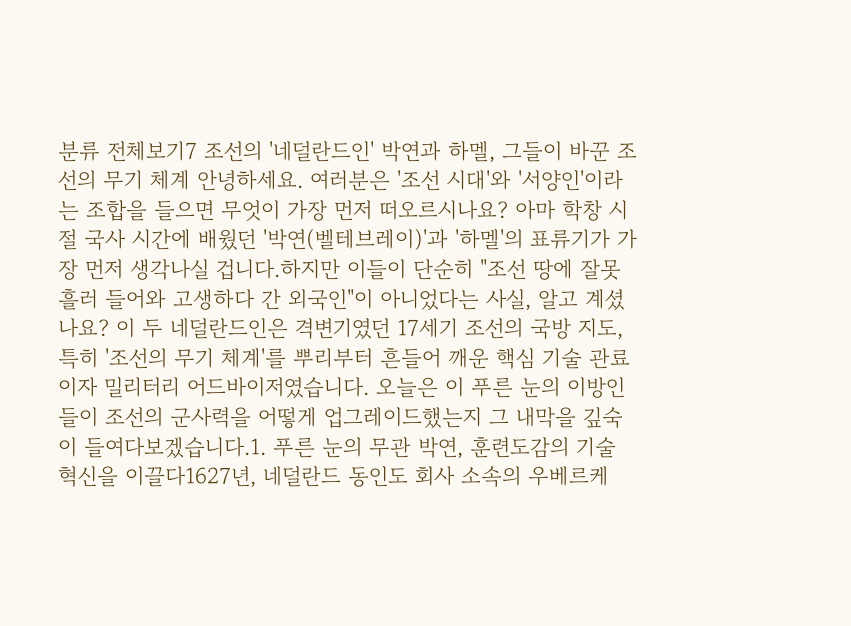분류 전체보기7 조선의 '네덜란드인' 박연과 하멜, 그들이 바꾼 조선의 무기 체계 안녕하세요. 여러분은 '조선 시대'와 '서양인'이라는 조합을 들으면 무엇이 가장 먼저 떠오르시나요? 아마 학창 시절 국사 시간에 배웠던 '박연(벨테브레이)'과 '하멜'의 표류기가 가장 먼저 생각나실 겁니다.하지만 이들이 단순히 "조선 땅에 잘못 흘러 들어와 고생하다 간 외국인"이 아니었다는 사실, 알고 계셨나요? 이 두 네덜란드인은 격변기였던 17세기 조선의 국방 지도, 특히 '조선의 무기 체계'를 뿌리부터 흔들어 깨운 핵심 기술 관료이자 밀리터리 어드바이저였습니다. 오늘은 이 푸른 눈의 이방인들이 조선의 군사력을 어떻게 업그레이드했는지 그 내막을 깊숙이 들여다보겠습니다.1. 푸른 눈의 무관 박연, 훈련도감의 기술 혁신을 이끌다1627년, 네덜란드 동인도 회사 소속의 우베르케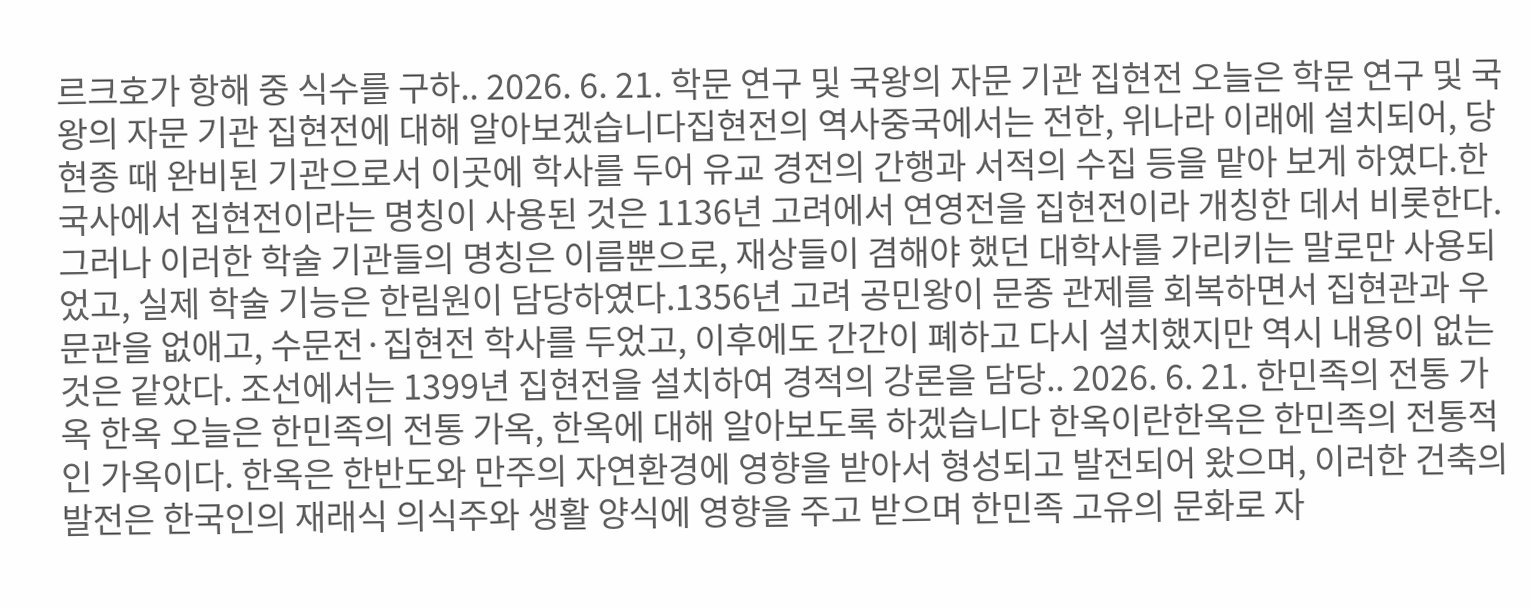르크호가 항해 중 식수를 구하.. 2026. 6. 21. 학문 연구 및 국왕의 자문 기관 집현전 오늘은 학문 연구 및 국왕의 자문 기관 집현전에 대해 알아보겠습니다집현전의 역사중국에서는 전한, 위나라 이래에 설치되어, 당 현종 때 완비된 기관으로서 이곳에 학사를 두어 유교 경전의 간행과 서적의 수집 등을 맡아 보게 하였다.한국사에서 집현전이라는 명칭이 사용된 것은 1136년 고려에서 연영전을 집현전이라 개칭한 데서 비롯한다. 그러나 이러한 학술 기관들의 명칭은 이름뿐으로, 재상들이 겸해야 했던 대학사를 가리키는 말로만 사용되었고, 실제 학술 기능은 한림원이 담당하였다.1356년 고려 공민왕이 문종 관제를 회복하면서 집현관과 우문관을 없애고, 수문전·집현전 학사를 두었고, 이후에도 간간이 폐하고 다시 설치했지만 역시 내용이 없는 것은 같았다. 조선에서는 1399년 집현전을 설치하여 경적의 강론을 담당.. 2026. 6. 21. 한민족의 전통 가옥 한옥 오늘은 한민족의 전통 가옥, 한옥에 대해 알아보도록 하겠습니다 한옥이란한옥은 한민족의 전통적인 가옥이다. 한옥은 한반도와 만주의 자연환경에 영향을 받아서 형성되고 발전되어 왔으며, 이러한 건축의 발전은 한국인의 재래식 의식주와 생활 양식에 영향을 주고 받으며 한민족 고유의 문화로 자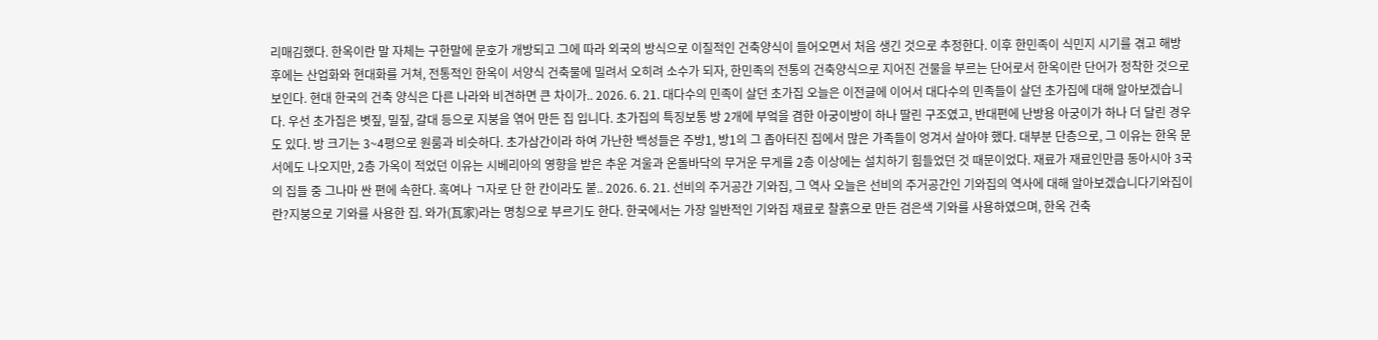리매김했다. 한옥이란 말 자체는 구한말에 문호가 개방되고 그에 따라 외국의 방식으로 이질적인 건축양식이 들어오면서 처음 생긴 것으로 추정한다. 이후 한민족이 식민지 시기를 겪고 해방 후에는 산업화와 현대화를 거쳐, 전통적인 한옥이 서양식 건축물에 밀려서 오히려 소수가 되자, 한민족의 전통의 건축양식으로 지어진 건물을 부르는 단어로서 한옥이란 단어가 정착한 것으로 보인다. 현대 한국의 건축 양식은 다른 나라와 비견하면 큰 차이가.. 2026. 6. 21. 대다수의 민족이 살던 초가집 오늘은 이전글에 이어서 대다수의 민족들이 살던 초가집에 대해 알아보겠습니다. 우선 초가집은 볏짚, 밀짚, 갈대 등으로 지붕을 엮어 만든 집 입니다. 초가집의 특징보통 방 2개에 부엌을 겸한 아궁이방이 하나 딸린 구조였고, 반대편에 난방용 아궁이가 하나 더 달린 경우도 있다. 방 크기는 3~4평으로 원룸과 비슷하다. 초가삼간이라 하여 가난한 백성들은 주방1, 방1의 그 좁아터진 집에서 많은 가족들이 엉겨서 살아야 했다. 대부분 단층으로, 그 이유는 한옥 문서에도 나오지만, 2층 가옥이 적었던 이유는 시베리아의 영향을 받은 추운 겨울과 온돌바닥의 무거운 무게를 2층 이상에는 설치하기 힘들었던 것 때문이었다. 재료가 재료인만큼 동아시아 3국의 집들 중 그나마 싼 편에 속한다. 혹여나 ㄱ자로 단 한 칸이라도 붙.. 2026. 6. 21. 선비의 주거공간 기와집, 그 역사 오늘은 선비의 주거공간인 기와집의 역사에 대해 알아보겠습니다기와집이란?지붕으로 기와를 사용한 집. 와가(瓦家)라는 명칭으로 부르기도 한다. 한국에서는 가장 일반적인 기와집 재료로 찰흙으로 만든 검은색 기와를 사용하였으며, 한옥 건축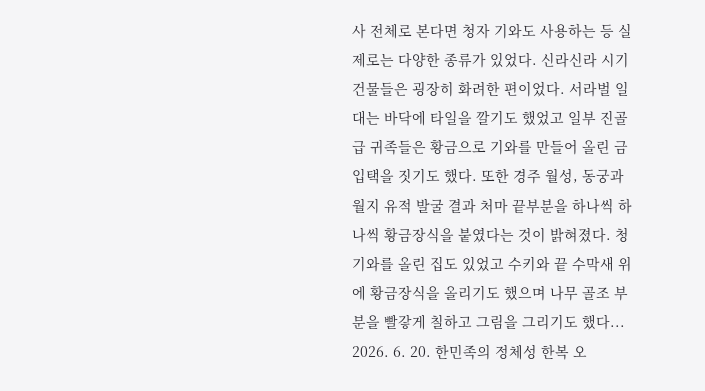사 전체로 본다면 청자 기와도 사용하는 등 실제로는 다양한 종류가 있었다. 신라신라 시기 건물들은 굉장히 화려한 편이었다. 서라벌 일대는 바닥에 타일을 깔기도 했었고 일부 진골급 귀족들은 황금으로 기와를 만들어 올린 금입택을 짓기도 했다. 또한 경주 월성, 동궁과 월지 유적 발굴 결과 처마 끝부분을 하나씩 하나씩 황금장식을 붙였다는 것이 밝혀졌다. 청기와를 올린 집도 있었고 수키와 끝 수막새 위에 황금장식을 올리기도 했으며 나무 골조 부분을 빨갛게 칠하고 그림을 그리기도 했다... 2026. 6. 20. 한민족의 정체성 한복 오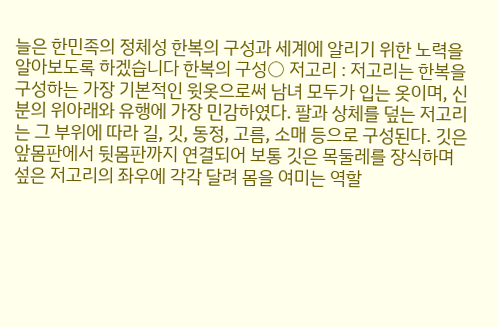늘은 한민족의 정체성 한복의 구성과 세계에 알리기 위한 노력을 알아보도록 하겠습니다 한복의 구성○ 저고리 : 저고리는 한복을 구성하는 가장 기본적인 윗옷으로써 남녀 모두가 입는 옷이며, 신분의 위아래와 유행에 가장 민감하였다. 팔과 상체를 덮는 저고리는 그 부위에 따라 길, 깃, 동정, 고름, 소매 등으로 구성된다. 깃은 앞몸판에서 뒷몸판까지 연결되어 보통 깃은 목둘레를 장식하며 섶은 저고리의 좌우에 각각 달려 몸을 여미는 역할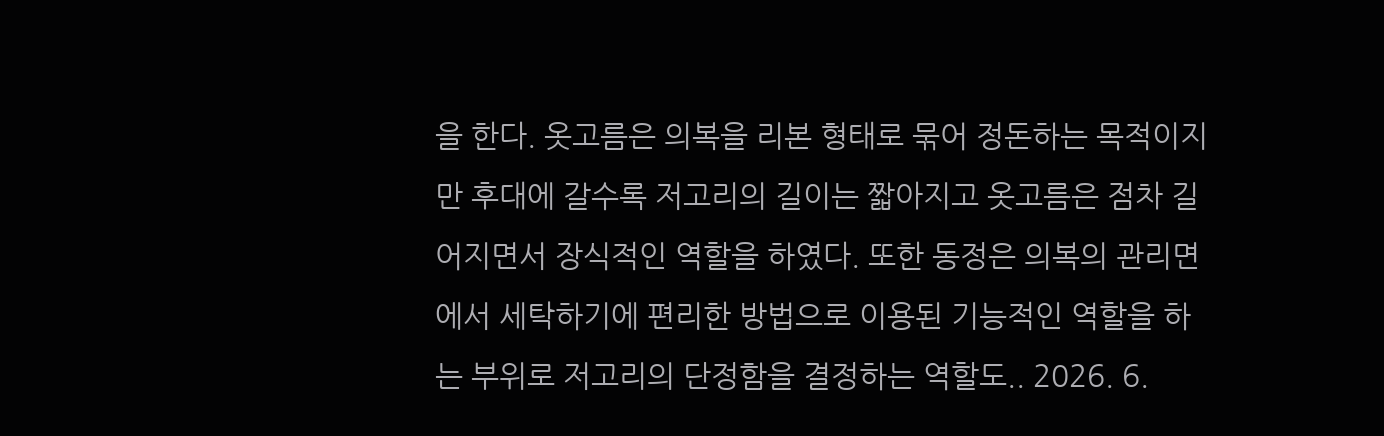을 한다. 옷고름은 의복을 리본 형태로 묶어 정돈하는 목적이지만 후대에 갈수록 저고리의 길이는 짧아지고 옷고름은 점차 길어지면서 장식적인 역할을 하였다. 또한 동정은 의복의 관리면에서 세탁하기에 편리한 방법으로 이용된 기능적인 역할을 하는 부위로 저고리의 단정함을 결정하는 역할도.. 2026. 6.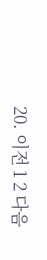20. 이전 1 2 다음